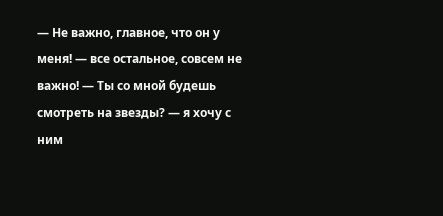— Не важно, главное, что он у меня! — все остальное, совсем не важно! — Ты со мной будешь смотреть на звезды? — я хочу с ним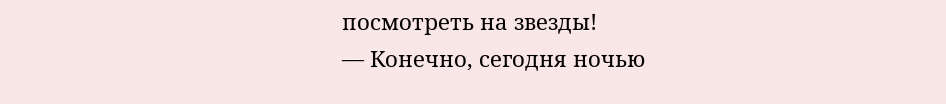посмотреть на звезды!
— Конечно, сегодня ночью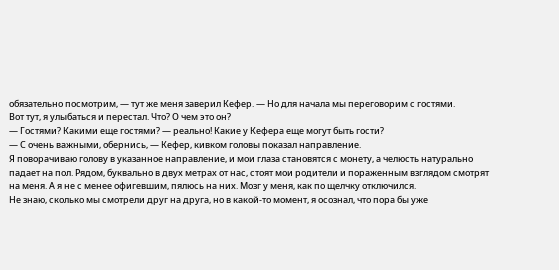обязательно посмотрим, — тут же меня заверил Кефер. — Но для начала мы переговорим с гостями.
Вот тут, я улыбаться и перестал. Что? О чем это он?
— Гостями? Какими еще гостями? — реально! Какие у Кефера еще могут быть гости?
— С очень важными, обернись, — Кефер, кивком головы показал направление.
Я поворачиваю голову в указанное направление, и мои глаза становятся с монету, а челюсть натурально падает на пол. Рядом, буквально в двух метрах от нас, стоят мои родители и пораженным взглядом смотрят на меня. А я не с менее офигевшим, пялюсь на них. Мозг у меня, как по щелчку отключился.
Не знаю, сколько мы смотрели друг на друга, но в какой-то момент, я осознал, что пора бы уже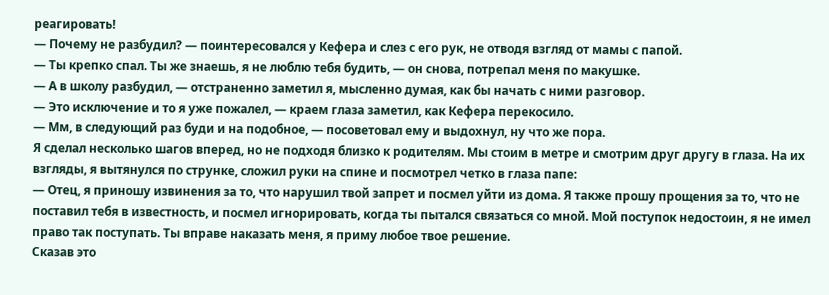реагировать!
— Почему не разбудил? — поинтересовался у Кефера и слез с его рук, не отводя взгляд от мамы с папой.
— Ты крепко спал. Ты же знаешь, я не люблю тебя будить, — он снова, потрепал меня по макушке.
— А в школу разбудил, — отстраненно заметил я, мысленно думая, как бы начать с ними разговор.
— Это исключение и то я уже пожалел, — краем глаза заметил, как Кефера перекосило.
— Мм, в следующий раз буди и на подобное, — посоветовал ему и выдохнул, ну что же пора.
Я сделал несколько шагов вперед, но не подходя близко к родителям. Мы стоим в метре и смотрим друг другу в глаза. На их взгляды, я вытянулся по струнке, сложил руки на спине и посмотрел четко в глаза папе:
— Отец, я приношу извинения за то, что нарушил твой запрет и посмел уйти из дома. Я также прошу прощения за то, что не поставил тебя в известность, и посмел игнорировать, когда ты пытался связаться со мной. Мой поступок недостоин, я не имел право так поступать. Ты вправе наказать меня, я приму любое твое решение.
Сказав это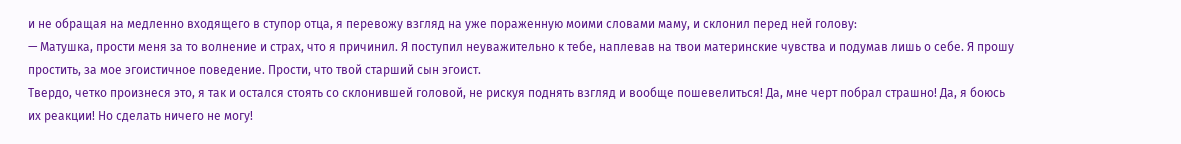и не обращая на медленно входящего в ступор отца, я перевожу взгляд на уже пораженную моими словами маму, и склонил перед ней голову:
— Матушка, прости меня за то волнение и страх, что я причинил. Я поступил неуважительно к тебе, наплевав на твои материнские чувства и подумав лишь о себе. Я прошу простить, за мое эгоистичное поведение. Прости, что твой старший сын эгоист.
Твердо, четко произнеся это, я так и остался стоять со склонившей головой, не рискуя поднять взгляд и вообще пошевелиться! Да, мне черт побрал страшно! Да, я боюсь их реакции! Но сделать ничего не могу!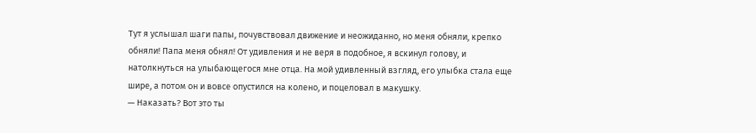Тут я услышал шаги папы, почувствовал движение и неожиданно, но меня обняли, крепко обняли! Папа меня обнял! От удивления и не веря в подобное, я вскинул голову, и натолкнуться на улыбающегося мне отца. На мой удивленный взгляд, его улыбка стала еще шире, а потом он и вовсе опустился на колено, и поцеловал в макушку.
— Наказать? Вот это ты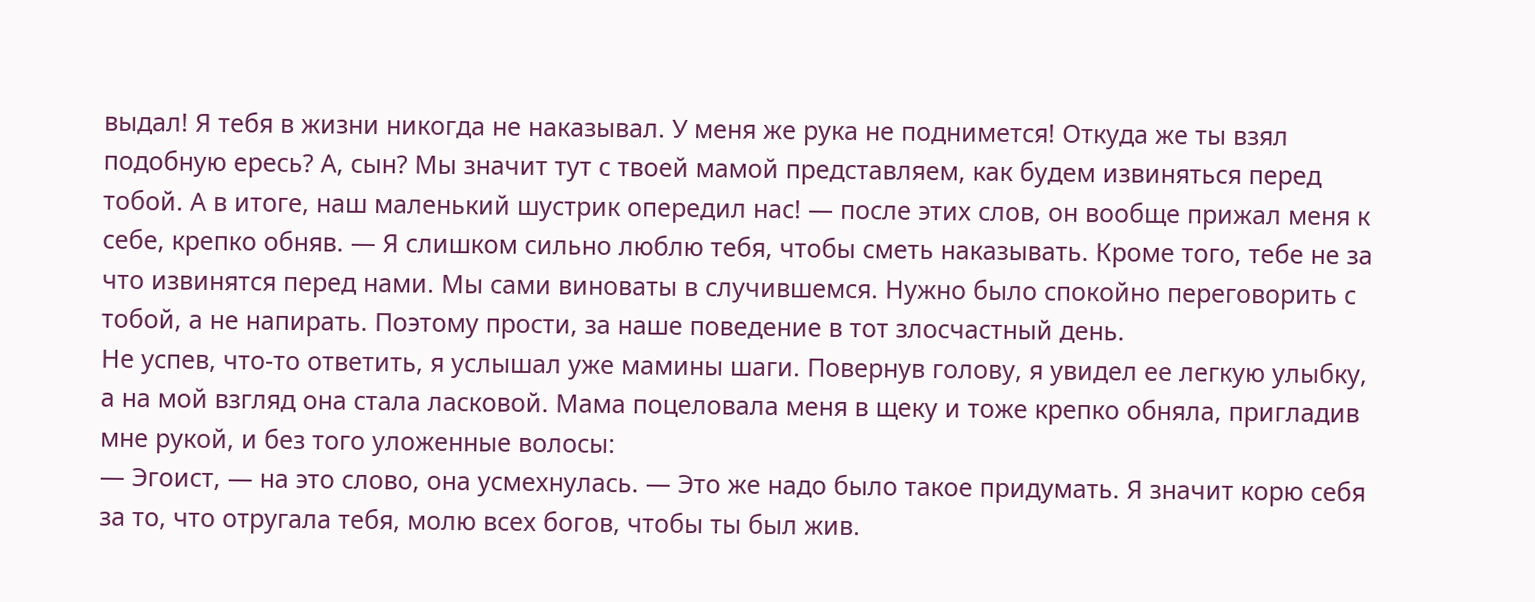выдал! Я тебя в жизни никогда не наказывал. У меня же рука не поднимется! Откуда же ты взял подобную ересь? А, сын? Мы значит тут с твоей мамой представляем, как будем извиняться перед тобой. А в итоге, наш маленький шустрик опередил нас! — после этих слов, он вообще прижал меня к себе, крепко обняв. — Я слишком сильно люблю тебя, чтобы сметь наказывать. Кроме того, тебе не за что извинятся перед нами. Мы сами виноваты в случившемся. Нужно было спокойно переговорить с тобой, а не напирать. Поэтому прости, за наше поведение в тот злосчастный день.
Не успев, что-то ответить, я услышал уже мамины шаги. Повернув голову, я увидел ее легкую улыбку, а на мой взгляд она стала ласковой. Мама поцеловала меня в щеку и тоже крепко обняла, пригладив мне рукой, и без того уложенные волосы:
— Эгоист, — на это слово, она усмехнулась. — Это же надо было такое придумать. Я значит корю себя за то, что отругала тебя, молю всех богов, чтобы ты был жив.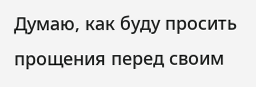Думаю, как буду просить прощения перед своим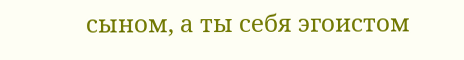сыном, а ты себя эгоистом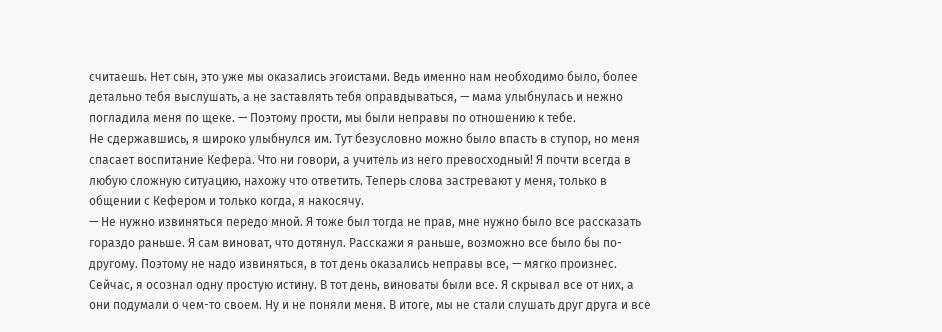считаешь. Нет сын, это уже мы оказались эгоистами. Ведь именно нам необходимо было, более детально тебя выслушать, а не заставлять тебя оправдываться, — мама улыбнулась и нежно погладила меня по щеке. — Поэтому прости, мы были неправы по отношению к тебе.
Не сдержавшись, я широко улыбнулся им. Тут безусловно можно было впасть в ступор, но меня спасает воспитание Кефера. Что ни говори, а учитель из него превосходный! Я почти всегда в любую сложную ситуацию, нахожу что ответить. Теперь слова застревают у меня, только в общении с Кефером и только когда, я накосячу.
— Не нужно извиняться передо мной. Я тоже был тогда не прав, мне нужно было все рассказать гораздо раньше. Я сам виноват, что дотянул. Расскажи я раньше, возможно все было бы по-другому. Поэтому не надо извиняться, в тот день оказались неправы все, — мягко произнес.
Сейчас, я осознал одну простую истину. В тот день, виноваты были все. Я скрывал все от них, а они подумали о чем-то своем. Ну и не поняли меня. В итоге, мы не стали слушать друг друга и все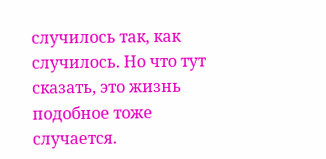случилось так, как случилось. Но что тут сказать, это жизнь подобное тоже случается.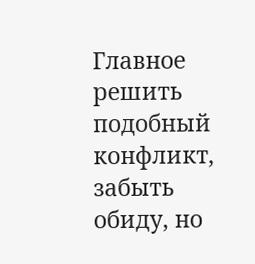Главное решить подобный конфликт, забыть обиду, но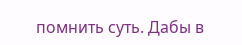помнить суть. Дабы в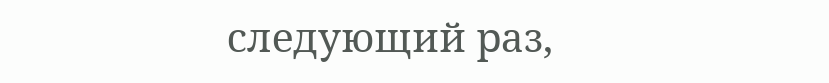следующий раз,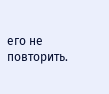его не повторить.